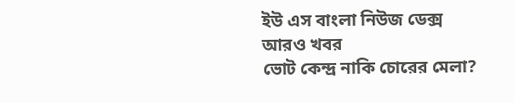ইউ এস বাংলা নিউজ ডেক্স
আরও খবর
ভোট কেন্দ্র নাকি চোরের মেলা?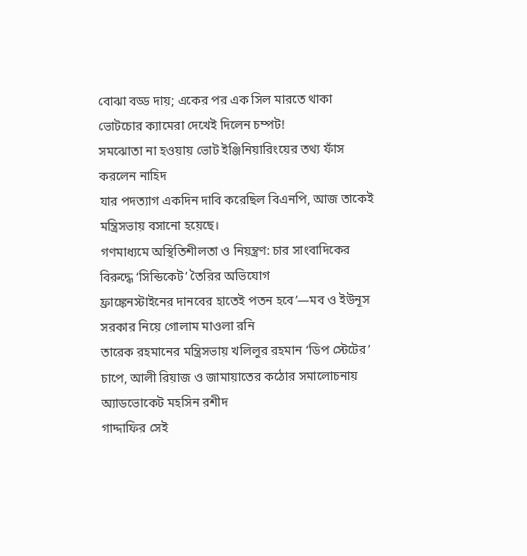বোঝা বড্ড দায়; একের পর এক সিল মারতে থাকা ভোটচোর ক্যামেরা দেখেই দিলেন চম্পট!
সমঝোতা না হওয়ায় ভোট ইঞ্জিনিয়ারিংয়ের তথ্য ফাঁস করলেন নাহিদ
যার পদত্যাগ একদিন দাবি করেছিল বিএনপি, আজ তাকেই মন্ত্রিসভায় বসানো হয়েছে।
গণমাধ্যমে অস্থিতিশীলতা ও নিয়ন্ত্রণ: চার সাংবাদিকের বিরুদ্ধে ‘সিন্ডিকেট’ তৈরির অভিযোগ
ফ্রাঙ্কেনস্টাইনের দানবের হাতেই পতন হবে’—মব ও ইউনূস সরকার নিয়ে গোলাম মাওলা রনি
তারেক রহমানের মন্ত্রিসভায় খলিলুর রহমান ‘ডিপ স্টেটের’ চাপে, আলী রিয়াজ ও জামায়াতের কঠোর সমালোচনায় অ্যাডভোকেট মহসিন রশীদ
গাদ্দাফির সেই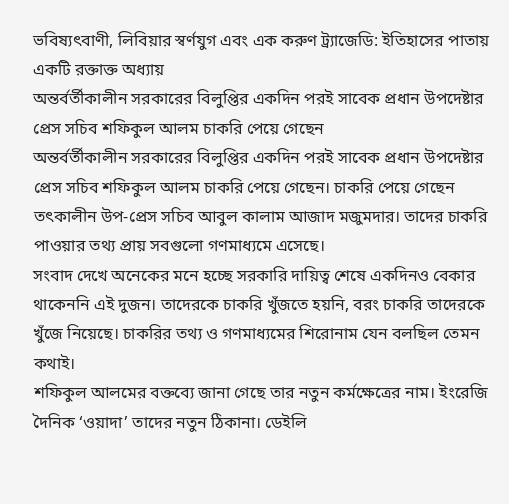ভবিষ্যৎবাণী, লিবিয়ার স্বর্ণযুগ এবং এক করুণ ট্র্যাজেডি: ইতিহাসের পাতায় একটি রক্তাক্ত অধ্যায়
অন্তর্বর্তীকালীন সরকারের বিলুপ্তির একদিন পরই সাবেক প্রধান উপদেষ্টার প্রেস সচিব শফিকুল আলম চাকরি পেয়ে গেছেন
অন্তর্বর্তীকালীন সরকারের বিলুপ্তির একদিন পরই সাবেক প্রধান উপদেষ্টার প্রেস সচিব শফিকুল আলম চাকরি পেয়ে গেছেন। চাকরি পেয়ে গেছেন তৎকালীন উপ-প্রেস সচিব আবুল কালাম আজাদ মজুমদার। তাদের চাকরি পাওয়ার তথ্য প্রায় সবগুলো গণমাধ্যমে এসেছে।
সংবাদ দেখে অনেকের মনে হচ্ছে সরকারি দায়িত্ব শেষে একদিনও বেকার থাকেননি এই দুজন। তাদেরকে চাকরি খুঁজতে হয়নি, বরং চাকরি তাদেরকে খুঁজে নিয়েছে। চাকরির তথ্য ও গণমাধ্যমের শিরোনাম যেন বলছিল তেমন কথাই।
শফিকুল আলমের বক্তব্যে জানা গেছে তার নতুন কর্মক্ষেত্রের নাম। ইংরেজি দৈনিক ‘ওয়াদা’ তাদের নতুন ঠিকানা। ডেইলি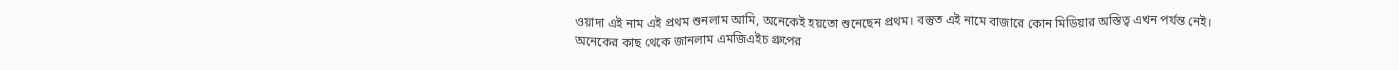ওয়াদা এই নাম এই প্রথম শুনলাম আমি, অনেকেই হয়তো শুনেছেন প্রথম। বস্তুত এই নামে বাজারে কোন মিডিয়ার অস্তিত্ব এখন পর্যন্ত নেই।
অনেকের কাছ থেকে জানলাম এমজিএইচ গ্রুপের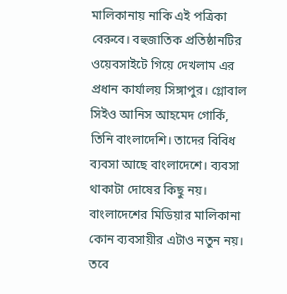মালিকানায় নাকি এই পত্রিকা বেরুবে। বহুজাতিক প্রতিষ্ঠানটির ওয়েবসাইটে গিয়ে দেখলাম এর প্রধান কার্যালয় সিঙ্গাপুর। গ্লোবাল সিইও আনিস আহমেদ গোর্কি, তিনি বাংলাদেশি। তাদের বিবিধ ব্যবসা আছে বাংলাদেশে। ব্যবসা থাকাটা দোষের কিছু নয়। বাংলাদেশের মিডিয়ার মালিকানা কোন ব্যবসায়ীর এটাও নতুন নয়। তবে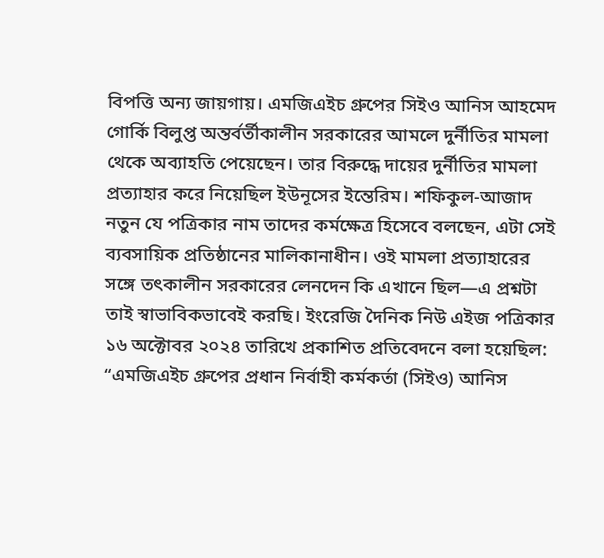বিপত্তি অন্য জায়গায়। এমজিএইচ গ্রুপের সিইও আনিস আহমেদ গোর্কি বিলুপ্ত অন্তর্বর্তীকালীন সরকারের আমলে দুর্নীতির মামলা থেকে অব্যাহতি পেয়েছেন। তার বিরুদ্ধে দায়ের দুর্নীতির মামলা প্রত্যাহার করে নিয়েছিল ইউনূসের ইন্তেরিম। শফিকুল-আজাদ নতুন যে পত্রিকার নাম তাদের কর্মক্ষেত্র হিসেবে বলছেন, এটা সেই ব্যবসায়িক প্রতিষ্ঠানের মালিকানাধীন। ওই মামলা প্রত্যাহারের সঙ্গে তৎকালীন সরকারের লেনদেন কি এখানে ছিল—এ প্রশ্নটা
তাই স্বাভাবিকভাবেই করছি। ইংরেজি দৈনিক নিউ এইজ পত্রিকার ১৬ অক্টোবর ২০২৪ তারিখে প্রকাশিত প্রতিবেদনে বলা হয়েছিল: “এমজিএইচ গ্রুপের প্রধান নির্বাহী কর্মকর্তা (সিইও) আনিস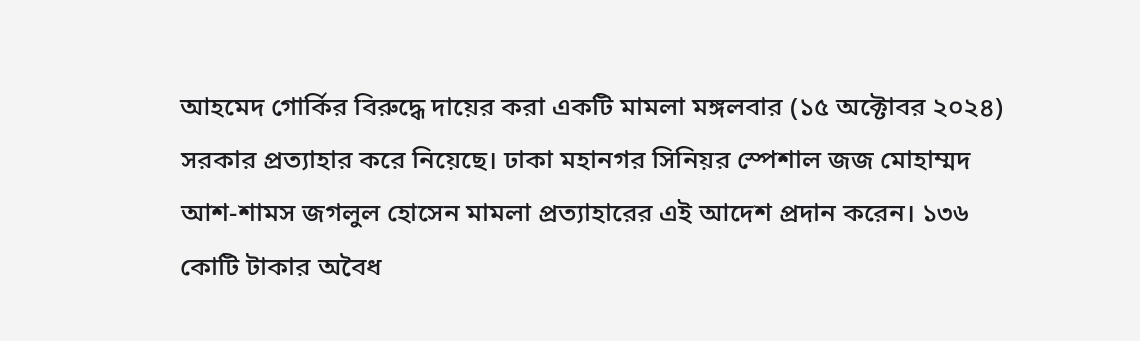আহমেদ গোর্কির বিরুদ্ধে দায়ের করা একটি মামলা মঙ্গলবার (১৫ অক্টোবর ২০২৪) সরকার প্রত্যাহার করে নিয়েছে। ঢাকা মহানগর সিনিয়র স্পেশাল জজ মোহাম্মদ আশ-শামস জগলুল হোসেন মামলা প্রত্যাহারের এই আদেশ প্রদান করেন। ১৩৬ কোটি টাকার অবৈধ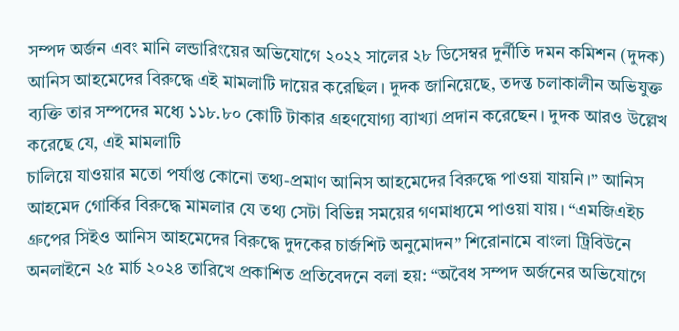সম্পদ অর্জন এবং মানি লন্ডারিংয়ের অভিযোগে ২০২২ সালের ২৮ ডিসেম্বর দুর্নীতি দমন কমিশন (দুদক) আনিস আহমেদের বিরুদ্ধে এই মামলাটি দায়ের করেছিল। দুদক জানিয়েছে, তদন্ত চলাকালীন অভিযুক্ত ব্যক্তি তার সম্পদের মধ্যে ১১৮.৮০ কোটি টাকার গ্রহণযোগ্য ব্যাখ্যা প্রদান করেছেন। দুদক আরও উল্লেখ করেছে যে, এই মামলাটি
চালিয়ে যাওয়ার মতো পর্যাপ্ত কোনো তথ্য-প্রমাণ আনিস আহমেদের বিরুদ্ধে পাওয়া যায়নি।” আনিস আহমেদ গোর্কির বিরুদ্ধে মামলার যে তথ্য সেটা বিভিন্ন সময়ের গণমাধ্যমে পাওয়া যায়। “এমজিএইচ গ্রুপের সিইও আনিস আহমেদের বিরুদ্ধে দুদকের চার্জশিট অনুমোদন” শিরোনামে বাংলা ট্রিবিউনে অনলাইনে ২৫ মার্চ ২০২৪ তারিখে প্রকাশিত প্রতিবেদনে বলা হয়: “অবৈধ সম্পদ অর্জনের অভিযোগে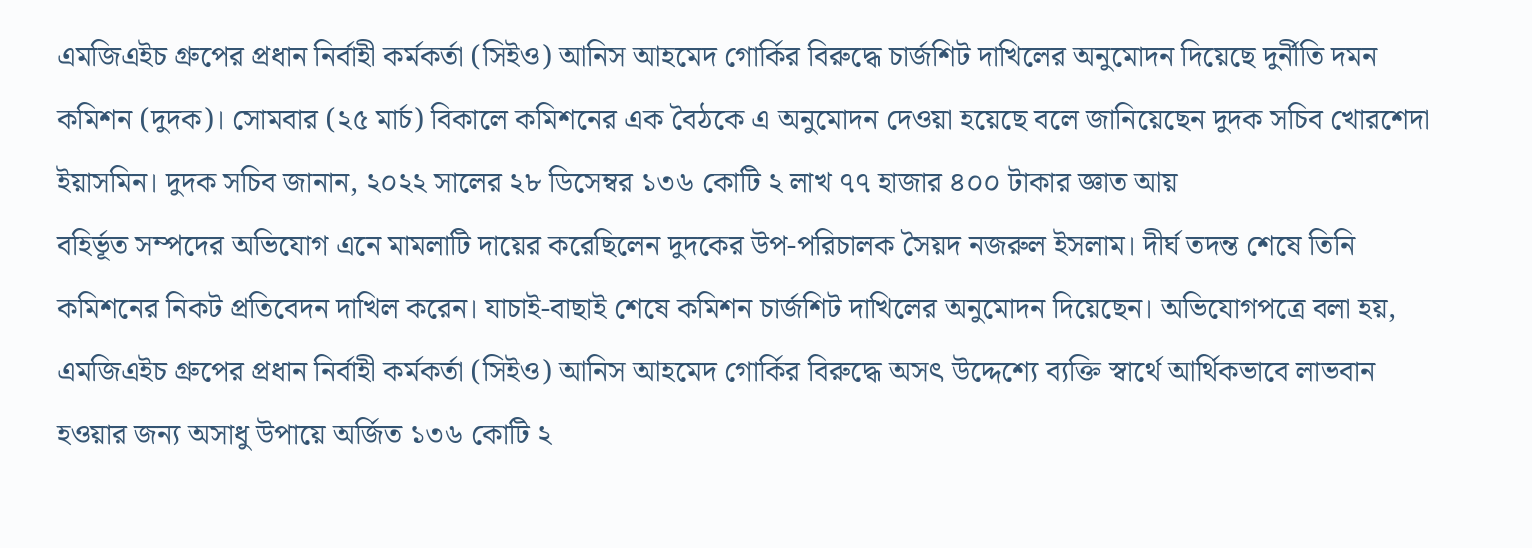এমজিএইচ গ্রুপের প্রধান নির্বাহী কর্মকর্তা (সিইও) আনিস আহমেদ গোর্কির বিরুদ্ধে চার্জশিট দাখিলের অনুমোদন দিয়েছে দুর্নীতি দমন কমিশন (দুদক)। সোমবার (২৫ মার্চ) বিকালে কমিশনের এক বৈঠকে এ অনুমোদন দেওয়া হয়েছে বলে জানিয়েছেন দুদক সচিব খোরশেদা ইয়াসমিন। দুদক সচিব জানান, ২০২২ সালের ২৮ ডিসেম্বর ১৩৬ কোটি ২ লাখ ৭৭ হাজার ৪০০ টাকার জ্ঞাত আয়
বহির্ভূত সম্পদের অভিযোগ এনে মামলাটি দায়ের করেছিলেন দুদকের উপ-পরিচালক সৈয়দ নজরুল ইসলাম। দীর্ঘ তদন্ত শেষে তিনি কমিশনের নিকট প্রতিবেদন দাখিল করেন। যাচাই-বাছাই শেষে কমিশন চার্জশিট দাখিলের অনুমোদন দিয়েছেন। অভিযোগপত্রে বলা হয়, এমজিএইচ গ্রুপের প্রধান নির্বাহী কর্মকর্তা (সিইও) আনিস আহমেদ গোর্কির বিরুদ্ধে অসৎ উদ্দেশ্যে ব্যক্তি স্বার্থে আর্থিকভাবে লাভবান হওয়ার জন্য অসাধু উপায়ে অর্জিত ১৩৬ কোটি ২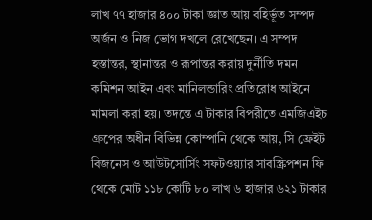লাখ ৭৭ হাজার ৪০০ টাকা জ্ঞাত আয় বহির্ভূত সম্পদ অর্জন ও নিজ ভোগ দখলে রেখেছেন। এ সম্পদ হস্তান্তর, স্থানান্তর ও রূপান্তর করায় দুর্নীতি দমন কমিশন আইন এবং মানিলন্ডারিং প্রতিরোধ আইনে মামলা করা হয়। তদন্তে এ টাকার বিপরীতে এমজিএইচ গ্রুপের অধীন বিভিন্ন কোম্পানি থেকে আয়, সি ফ্রেইট
বিজনেস ও আউটসোর্সিং সফটওয়্যার সাবস্ক্রিপশন ফি থেকে মোট ১১৮ কোটি ৮০ লাখ ৬ হাজার ৬২১ টাকার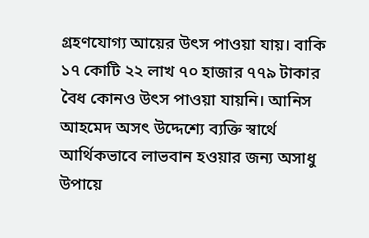গ্রহণযোগ্য আয়ের উৎস পাওয়া যায়। বাকি ১৭ কোটি ২২ লাখ ৭০ হাজার ৭৭৯ টাকার বৈধ কোনও উৎস পাওয়া যায়নি। আনিস আহমেদ অসৎ উদ্দেশ্যে ব্যক্তি স্বার্থে আর্থিকভাবে লাভবান হওয়ার জন্য অসাধু উপায়ে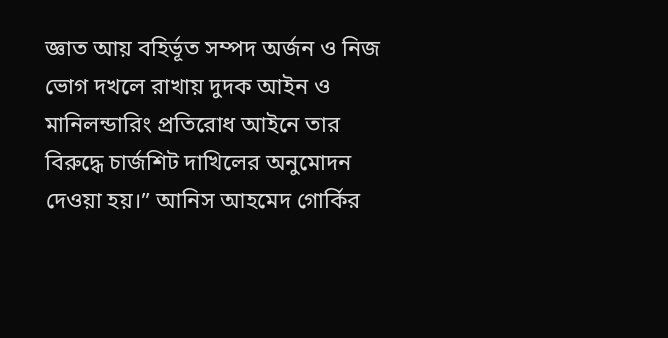জ্ঞাত আয় বহির্ভূত সম্পদ অর্জন ও নিজ ভোগ দখলে রাখায় দুদক আইন ও মানিলন্ডারিং প্রতিরোধ আইনে তার বিরুদ্ধে চার্জশিট দাখিলের অনুমোদন দেওয়া হয়।” আনিস আহমেদ গোর্কির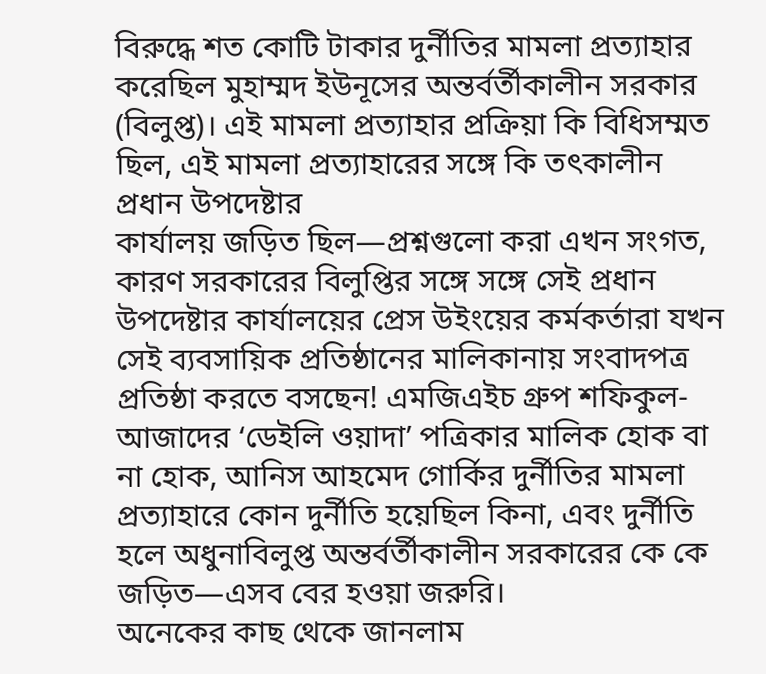বিরুদ্ধে শত কোটি টাকার দুর্নীতির মামলা প্রত্যাহার করেছিল মুহাম্মদ ইউনূসের অন্তর্বর্তীকালীন সরকার (বিলুপ্ত)। এই মামলা প্রত্যাহার প্রক্রিয়া কি বিধিসম্মত ছিল, এই মামলা প্রত্যাহারের সঙ্গে কি তৎকালীন প্রধান উপদেষ্টার
কার্যালয় জড়িত ছিল—প্রশ্নগুলো করা এখন সংগত, কারণ সরকারের বিলুপ্তির সঙ্গে সঙ্গে সেই প্রধান উপদেষ্টার কার্যালয়ের প্রেস উইংয়ের কর্মকর্তারা যখন সেই ব্যবসায়িক প্রতিষ্ঠানের মালিকানায় সংবাদপত্র প্রতিষ্ঠা করতে বসছেন! এমজিএইচ গ্রুপ শফিকুল-আজাদের ‘ডেইলি ওয়াদা’ পত্রিকার মালিক হোক বা না হোক, আনিস আহমেদ গোর্কির দুর্নীতির মামলা প্রত্যাহারে কোন দুর্নীতি হয়েছিল কিনা, এবং দুর্নীতি হলে অধুনাবিলুপ্ত অন্তর্বর্তীকালীন সরকারের কে কে জড়িত—এসব বের হওয়া জরুরি।
অনেকের কাছ থেকে জানলাম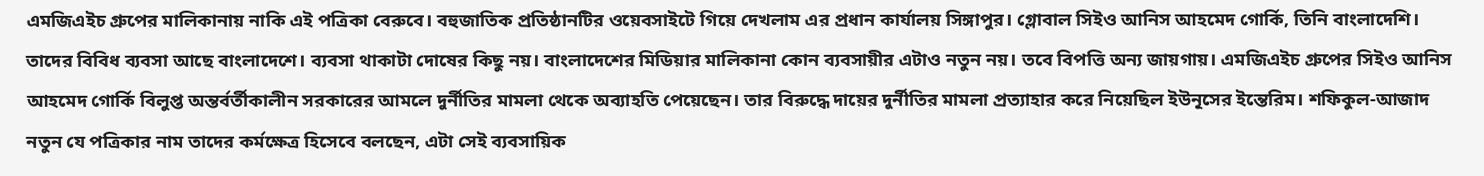এমজিএইচ গ্রুপের মালিকানায় নাকি এই পত্রিকা বেরুবে। বহুজাতিক প্রতিষ্ঠানটির ওয়েবসাইটে গিয়ে দেখলাম এর প্রধান কার্যালয় সিঙ্গাপুর। গ্লোবাল সিইও আনিস আহমেদ গোর্কি, তিনি বাংলাদেশি। তাদের বিবিধ ব্যবসা আছে বাংলাদেশে। ব্যবসা থাকাটা দোষের কিছু নয়। বাংলাদেশের মিডিয়ার মালিকানা কোন ব্যবসায়ীর এটাও নতুন নয়। তবে বিপত্তি অন্য জায়গায়। এমজিএইচ গ্রুপের সিইও আনিস আহমেদ গোর্কি বিলুপ্ত অন্তর্বর্তীকালীন সরকারের আমলে দুর্নীতির মামলা থেকে অব্যাহতি পেয়েছেন। তার বিরুদ্ধে দায়ের দুর্নীতির মামলা প্রত্যাহার করে নিয়েছিল ইউনূসের ইন্তেরিম। শফিকুল-আজাদ নতুন যে পত্রিকার নাম তাদের কর্মক্ষেত্র হিসেবে বলছেন, এটা সেই ব্যবসায়িক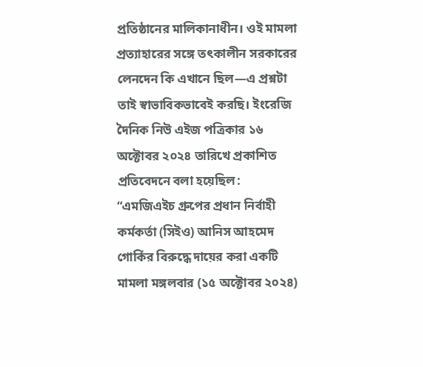প্রতিষ্ঠানের মালিকানাধীন। ওই মামলা প্রত্যাহারের সঙ্গে তৎকালীন সরকারের লেনদেন কি এখানে ছিল—এ প্রশ্নটা
তাই স্বাভাবিকভাবেই করছি। ইংরেজি দৈনিক নিউ এইজ পত্রিকার ১৬ অক্টোবর ২০২৪ তারিখে প্রকাশিত প্রতিবেদনে বলা হয়েছিল: “এমজিএইচ গ্রুপের প্রধান নির্বাহী কর্মকর্তা (সিইও) আনিস আহমেদ গোর্কির বিরুদ্ধে দায়ের করা একটি মামলা মঙ্গলবার (১৫ অক্টোবর ২০২৪)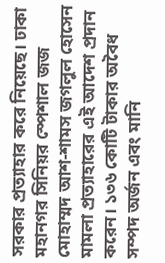সরকার প্রত্যাহার করে নিয়েছে। ঢাকা মহানগর সিনিয়র স্পেশাল জজ মোহাম্মদ আশ-শামস জগলুল হোসেন মামলা প্রত্যাহারের এই আদেশ প্রদান করেন। ১৩৬ কোটি টাকার অবৈধ সম্পদ অর্জন এবং মানি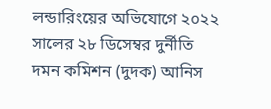লন্ডারিংয়ের অভিযোগে ২০২২ সালের ২৮ ডিসেম্বর দুর্নীতি দমন কমিশন (দুদক) আনিস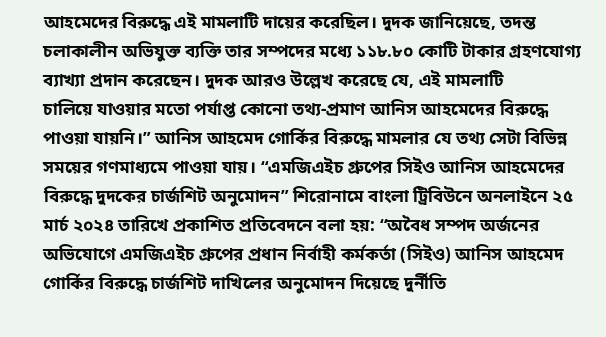আহমেদের বিরুদ্ধে এই মামলাটি দায়ের করেছিল। দুদক জানিয়েছে, তদন্ত চলাকালীন অভিযুক্ত ব্যক্তি তার সম্পদের মধ্যে ১১৮.৮০ কোটি টাকার গ্রহণযোগ্য ব্যাখ্যা প্রদান করেছেন। দুদক আরও উল্লেখ করেছে যে, এই মামলাটি
চালিয়ে যাওয়ার মতো পর্যাপ্ত কোনো তথ্য-প্রমাণ আনিস আহমেদের বিরুদ্ধে পাওয়া যায়নি।” আনিস আহমেদ গোর্কির বিরুদ্ধে মামলার যে তথ্য সেটা বিভিন্ন সময়ের গণমাধ্যমে পাওয়া যায়। “এমজিএইচ গ্রুপের সিইও আনিস আহমেদের বিরুদ্ধে দুদকের চার্জশিট অনুমোদন” শিরোনামে বাংলা ট্রিবিউনে অনলাইনে ২৫ মার্চ ২০২৪ তারিখে প্রকাশিত প্রতিবেদনে বলা হয়: “অবৈধ সম্পদ অর্জনের অভিযোগে এমজিএইচ গ্রুপের প্রধান নির্বাহী কর্মকর্তা (সিইও) আনিস আহমেদ গোর্কির বিরুদ্ধে চার্জশিট দাখিলের অনুমোদন দিয়েছে দুর্নীতি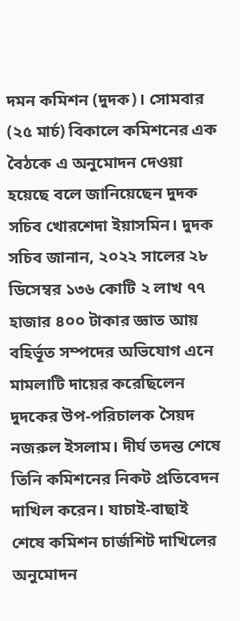দমন কমিশন (দুদক)। সোমবার (২৫ মার্চ) বিকালে কমিশনের এক বৈঠকে এ অনুমোদন দেওয়া হয়েছে বলে জানিয়েছেন দুদক সচিব খোরশেদা ইয়াসমিন। দুদক সচিব জানান, ২০২২ সালের ২৮ ডিসেম্বর ১৩৬ কোটি ২ লাখ ৭৭ হাজার ৪০০ টাকার জ্ঞাত আয়
বহির্ভূত সম্পদের অভিযোগ এনে মামলাটি দায়ের করেছিলেন দুদকের উপ-পরিচালক সৈয়দ নজরুল ইসলাম। দীর্ঘ তদন্ত শেষে তিনি কমিশনের নিকট প্রতিবেদন দাখিল করেন। যাচাই-বাছাই শেষে কমিশন চার্জশিট দাখিলের অনুমোদন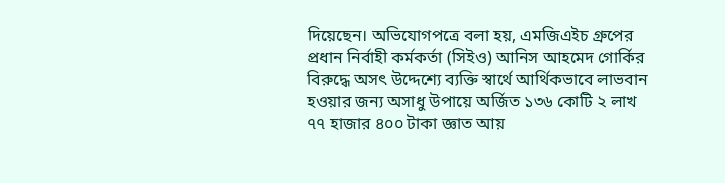দিয়েছেন। অভিযোগপত্রে বলা হয়, এমজিএইচ গ্রুপের প্রধান নির্বাহী কর্মকর্তা (সিইও) আনিস আহমেদ গোর্কির বিরুদ্ধে অসৎ উদ্দেশ্যে ব্যক্তি স্বার্থে আর্থিকভাবে লাভবান হওয়ার জন্য অসাধু উপায়ে অর্জিত ১৩৬ কোটি ২ লাখ ৭৭ হাজার ৪০০ টাকা জ্ঞাত আয়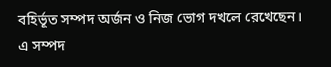বহির্ভূত সম্পদ অর্জন ও নিজ ভোগ দখলে রেখেছেন। এ সম্পদ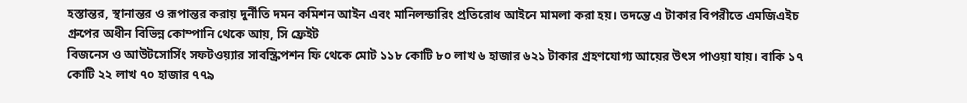হস্তান্তর, স্থানান্তর ও রূপান্তর করায় দুর্নীতি দমন কমিশন আইন এবং মানিলন্ডারিং প্রতিরোধ আইনে মামলা করা হয়। তদন্তে এ টাকার বিপরীতে এমজিএইচ গ্রুপের অধীন বিভিন্ন কোম্পানি থেকে আয়, সি ফ্রেইট
বিজনেস ও আউটসোর্সিং সফটওয়্যার সাবস্ক্রিপশন ফি থেকে মোট ১১৮ কোটি ৮০ লাখ ৬ হাজার ৬২১ টাকার গ্রহণযোগ্য আয়ের উৎস পাওয়া যায়। বাকি ১৭ কোটি ২২ লাখ ৭০ হাজার ৭৭৯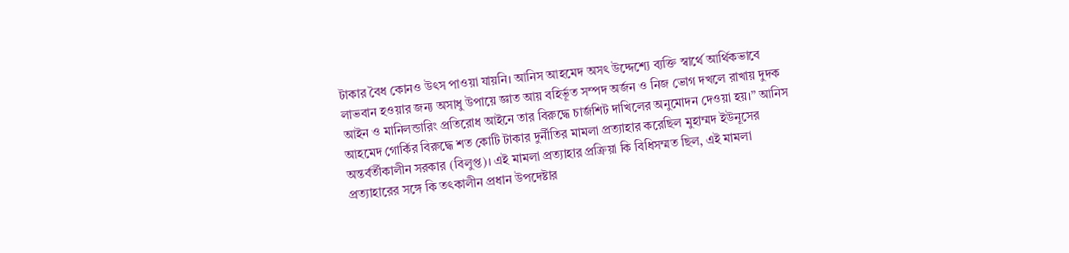টাকার বৈধ কোনও উৎস পাওয়া যায়নি। আনিস আহমেদ অসৎ উদ্দেশ্যে ব্যক্তি স্বার্থে আর্থিকভাবে লাভবান হওয়ার জন্য অসাধু উপায়ে জ্ঞাত আয় বহির্ভূত সম্পদ অর্জন ও নিজ ভোগ দখলে রাখায় দুদক আইন ও মানিলন্ডারিং প্রতিরোধ আইনে তার বিরুদ্ধে চার্জশিট দাখিলের অনুমোদন দেওয়া হয়।” আনিস আহমেদ গোর্কির বিরুদ্ধে শত কোটি টাকার দুর্নীতির মামলা প্রত্যাহার করেছিল মুহাম্মদ ইউনূসের অন্তর্বর্তীকালীন সরকার (বিলুপ্ত)। এই মামলা প্রত্যাহার প্রক্রিয়া কি বিধিসম্মত ছিল, এই মামলা প্রত্যাহারের সঙ্গে কি তৎকালীন প্রধান উপদেষ্টার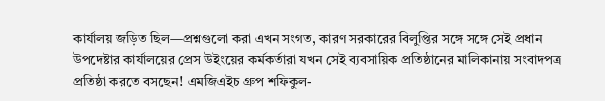কার্যালয় জড়িত ছিল—প্রশ্নগুলো করা এখন সংগত, কারণ সরকারের বিলুপ্তির সঙ্গে সঙ্গে সেই প্রধান উপদেষ্টার কার্যালয়ের প্রেস উইংয়ের কর্মকর্তারা যখন সেই ব্যবসায়িক প্রতিষ্ঠানের মালিকানায় সংবাদপত্র প্রতিষ্ঠা করতে বসছেন! এমজিএইচ গ্রুপ শফিকুল-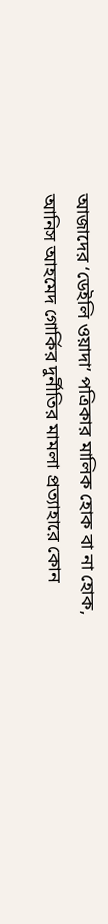আজাদের ‘ডেইলি ওয়াদা’ পত্রিকার মালিক হোক বা না হোক, আনিস আহমেদ গোর্কির দুর্নীতির মামলা প্রত্যাহারে কোন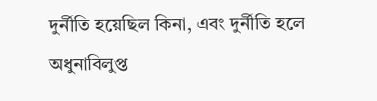দুর্নীতি হয়েছিল কিনা, এবং দুর্নীতি হলে অধুনাবিলুপ্ত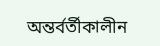অন্তর্বর্তীকালীন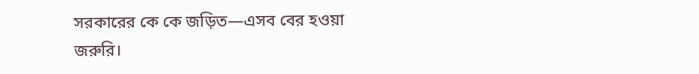সরকারের কে কে জড়িত—এসব বের হওয়া জরুরি।